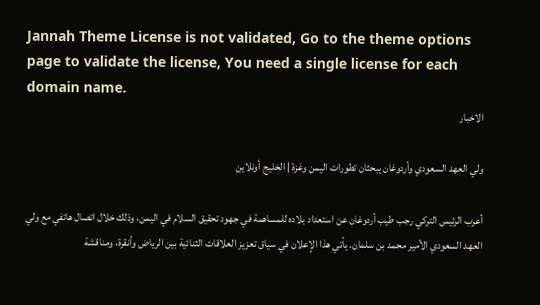Jannah Theme License is not validated, Go to the theme options page to validate the license, You need a single license for each domain name.
الاخبار

ولي العهد السعودي وأردوغان يبحثان تطورات اليمن وغزة | الخليج أونلاين

أعرب الرئيس التركي رجب طيب أردوغان عن استعداد بلاده للمساهمة في جهود تحقيق السلام في اليمن، وذلك خلال اتصال هاتفي مع ولي العهد السعودي الأمير محمد بن سلمان. يأتي هذا الإعلان في سياق تعزيز العلاقات الثنائية بين الرياض وأنقرة، ومناقشة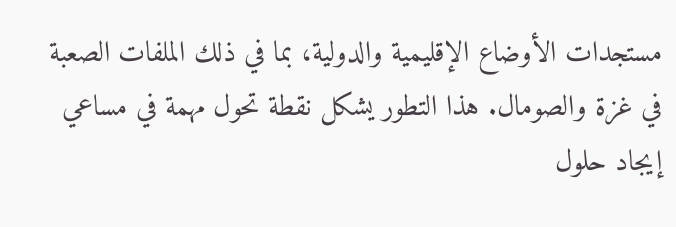مستجدات الأوضاع الإقليمية والدولية، بما في ذلك الملفات الصعبة في غزة والصومال. هذا التطور يشكل نقطة تحول مهمة في مساعي إيجاد حلول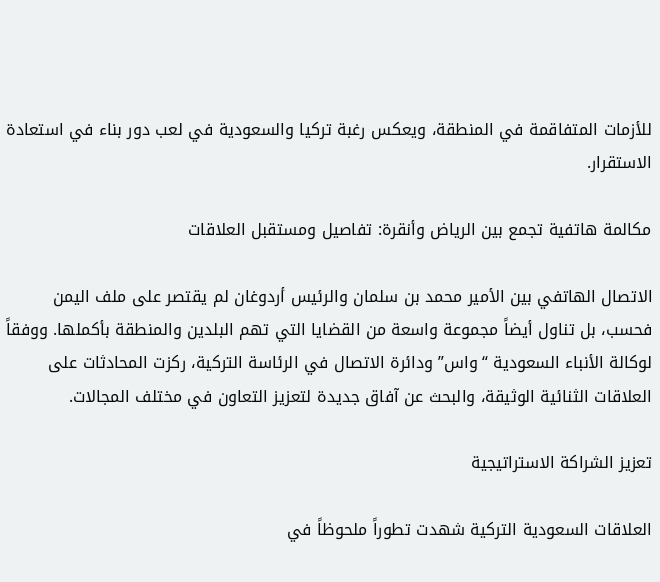للأزمات المتفاقمة في المنطقة، ويعكس رغبة تركيا والسعودية في لعب دور بناء في استعادة الاستقرار.

مكالمة هاتفية تجمع بين الرياض وأنقرة: تفاصيل ومستقبل العلاقات

الاتصال الهاتفي بين الأمير محمد بن سلمان والرئيس أردوغان لم يقتصر على ملف اليمن فحسب، بل تناول أيضاً مجموعة واسعة من القضايا التي تهم البلدين والمنطقة بأكملها. ووفقاً لوكالة الأنباء السعودية “واس” ودائرة الاتصال في الرئاسة التركية، ركزت المحادثات على العلاقات الثنائية الوثيقة، والبحث عن آفاق جديدة لتعزيز التعاون في مختلف المجالات.

تعزيز الشراكة الاستراتيجية

العلاقات السعودية التركية شهدت تطوراً ملحوظاً في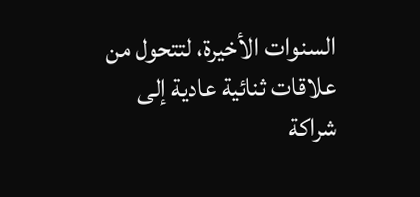السنوات الأخيرة، لتتحول من علاقات ثنائية عادية إلى شراكة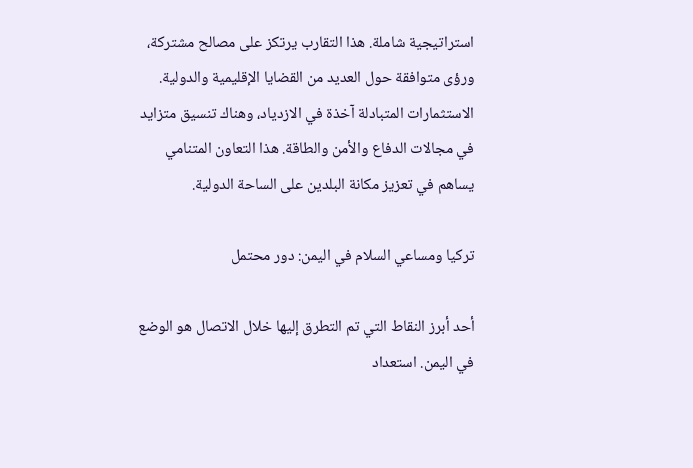استراتيجية شاملة. هذا التقارب يرتكز على مصالح مشتركة، ورؤى متوافقة حول العديد من القضايا الإقليمية والدولية. الاستثمارات المتبادلة آخذة في الازدياد، وهناك تنسيق متزايد في مجالات الدفاع والأمن والطاقة. هذا التعاون المتنامي يساهم في تعزيز مكانة البلدين على الساحة الدولية.

تركيا ومساعي السلام في اليمن: دور محتمل

أحد أبرز النقاط التي تم التطرق إليها خلال الاتصال هو الوضع في اليمن. استعداد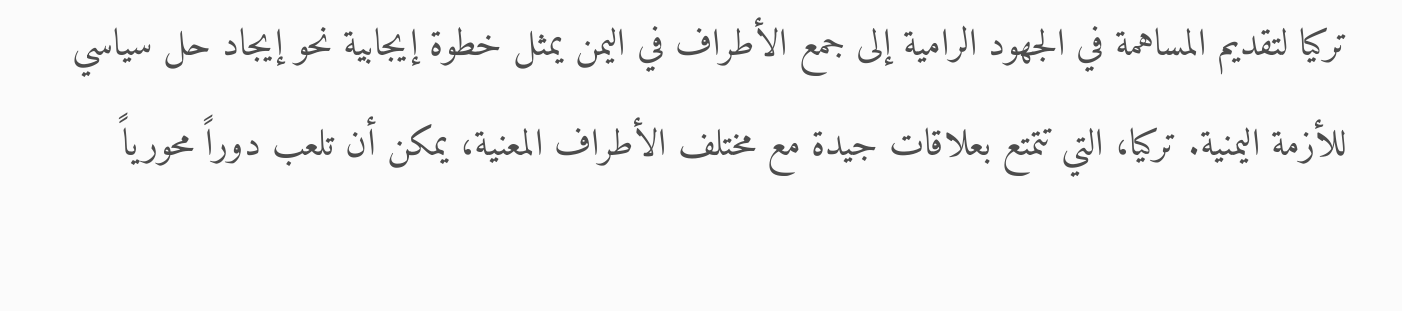تركيا لتقديم المساهمة في الجهود الرامية إلى جمع الأطراف في اليمن يمثل خطوة إيجابية نحو إيجاد حل سياسي للأزمة اليمنية. تركيا، التي تتمتع بعلاقات جيدة مع مختلف الأطراف المعنية، يمكن أن تلعب دوراً محورياً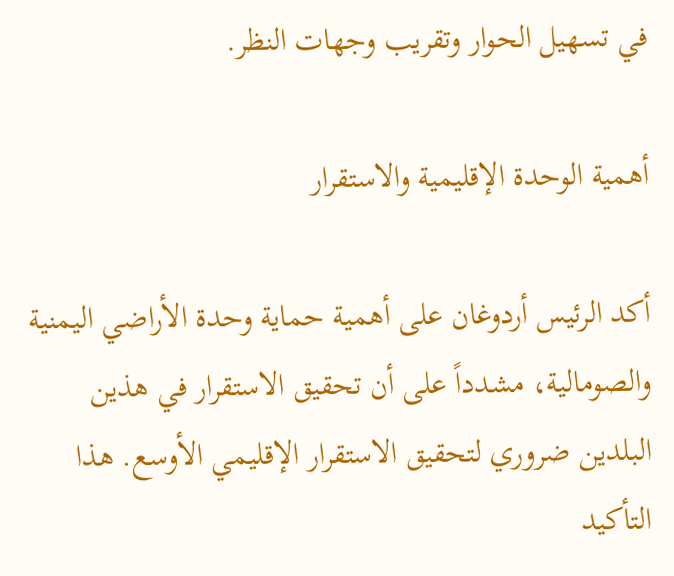في تسهيل الحوار وتقريب وجهات النظر.

أهمية الوحدة الإقليمية والاستقرار

أكد الرئيس أردوغان على أهمية حماية وحدة الأراضي اليمنية والصومالية، مشدداً على أن تحقيق الاستقرار في هذين البلدين ضروري لتحقيق الاستقرار الإقليمي الأوسع. هذا التأكيد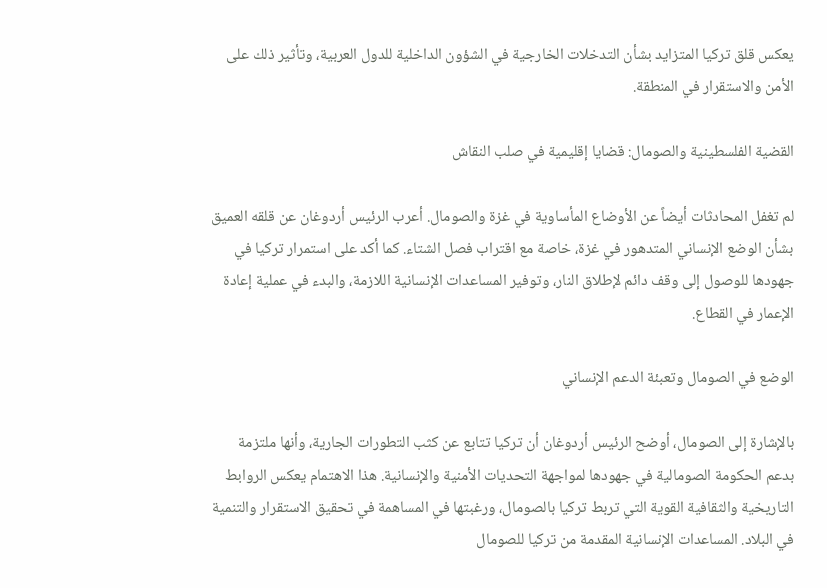يعكس قلق تركيا المتزايد بشأن التدخلات الخارجية في الشؤون الداخلية للدول العربية، وتأثير ذلك على الأمن والاستقرار في المنطقة.

القضية الفلسطينية والصومال: قضايا إقليمية في صلب النقاش

لم تغفل المحادثات أيضاً عن الأوضاع المأساوية في غزة والصومال. أعرب الرئيس أردوغان عن قلقه العميق بشأن الوضع الإنساني المتدهور في غزة، خاصة مع اقتراب فصل الشتاء. كما أكد على استمرار تركيا في جهودها للوصول إلى وقف دائم لإطلاق النار، وتوفير المساعدات الإنسانية اللازمة، والبدء في عملية إعادة الإعمار في القطاع.

الوضع في الصومال وتعبئة الدعم الإنساني

بالإشارة إلى الصومال، أوضح الرئيس أردوغان أن تركيا تتابع عن كثب التطورات الجارية، وأنها ملتزمة بدعم الحكومة الصومالية في جهودها لمواجهة التحديات الأمنية والإنسانية. هذا الاهتمام يعكس الروابط التاريخية والثقافية القوية التي تربط تركيا بالصومال، ورغبتها في المساهمة في تحقيق الاستقرار والتنمية في البلاد. المساعدات الإنسانية المقدمة من تركيا للصومال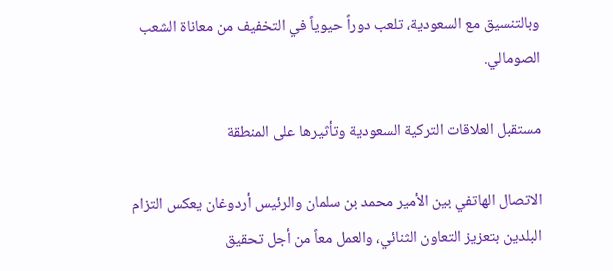وبالتنسيق مع السعودية، تلعب دوراً حيوياً في التخفيف من معاناة الشعب الصومالي.

مستقبل العلاقات التركية السعودية وتأثيرها على المنطقة

الاتصال الهاتفي بين الأمير محمد بن سلمان والرئيس أردوغان يعكس التزام البلدين بتعزيز التعاون الثنائي، والعمل معاً من أجل تحقيق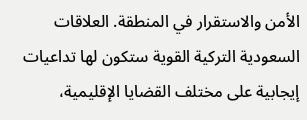الأمن والاستقرار في المنطقة. العلاقات السعودية التركية القوية ستكون لها تداعيات إيجابية على مختلف القضايا الإقليمية،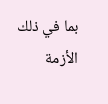بما في ذلك الأزمة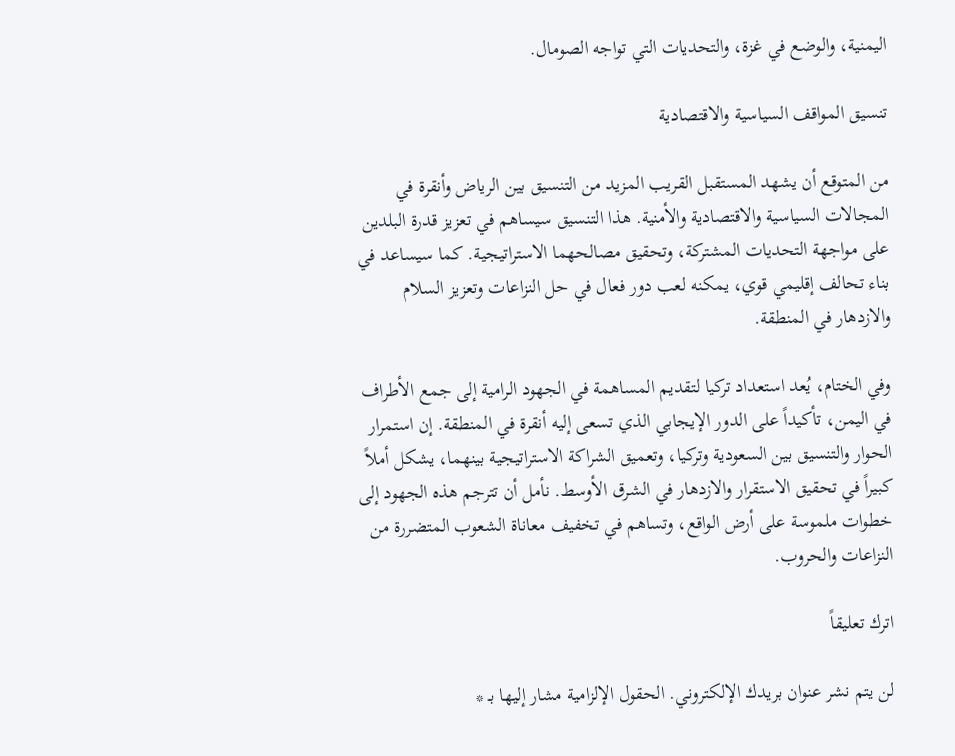اليمنية، والوضع في غزة، والتحديات التي تواجه الصومال.

تنسيق المواقف السياسية والاقتصادية

من المتوقع أن يشهد المستقبل القريب المزيد من التنسيق بين الرياض وأنقرة في المجالات السياسية والاقتصادية والأمنية. هذا التنسيق سيساهم في تعزيز قدرة البلدين على مواجهة التحديات المشتركة، وتحقيق مصالحهما الاستراتيجية. كما سيساعد في بناء تحالف إقليمي قوي، يمكنه لعب دور فعال في حل النزاعات وتعزيز السلام والازدهار في المنطقة.

وفي الختام، يُعد استعداد تركيا لتقديم المساهمة في الجهود الرامية إلى جمع الأطراف في اليمن، تأكيداً على الدور الإيجابي الذي تسعى إليه أنقرة في المنطقة. إن استمرار الحوار والتنسيق بين السعودية وتركيا، وتعميق الشراكة الاستراتيجية بينهما، يشكل أملاً كبيراً في تحقيق الاستقرار والازدهار في الشرق الأوسط. نأمل أن تترجم هذه الجهود إلى خطوات ملموسة على أرض الواقع، وتساهم في تخفيف معاناة الشعوب المتضررة من النزاعات والحروب.

اترك تعليقاً

لن يتم نشر عنوان بريدك الإلكتروني. الحقول الإلزامية مشار إليها بـ *